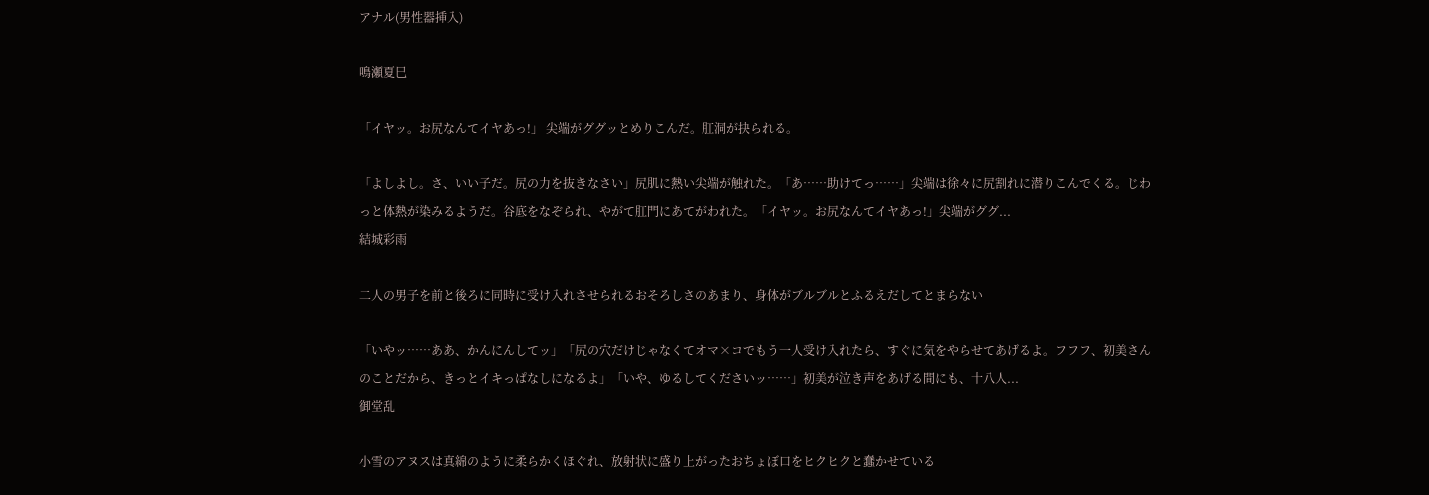アナル(男性器挿入)

鳴瀬夏巳

「イヤッ。お尻なんてイヤあっ!」 尖端がググッとめりこんだ。肛洞が抉られる。

「よしよし。さ、いい子だ。尻の力を抜きなさい」尻肌に熱い尖端が触れた。「あ……助けてっ……」尖端は徐々に尻割れに潜りこんでくる。じわっと体熱が染みるようだ。谷底をなぞられ、やがて肛門にあてがわれた。「イヤッ。お尻なんてイヤあっ!」尖端がググ...
結城彩雨

二人の男子を前と後ろに同時に受け入れさせられるおそろしさのあまり、身体がブルブルとふるえだしてとまらない

「いやッ……ああ、かんにんしてッ」「尻の穴だけじゃなくてオマ×コでもう一人受け入れたら、すぐに気をやらせてあげるよ。フフフ、初美さんのことだから、きっとイキっぱなしになるよ」「いや、ゆるしてくださいッ……」初美が泣き声をあげる間にも、十八人...
御堂乱

小雪のアヌスは真綿のように柔らかくほぐれ、放射状に盛り上がったおちょぼ口をヒクヒクと蠢かせている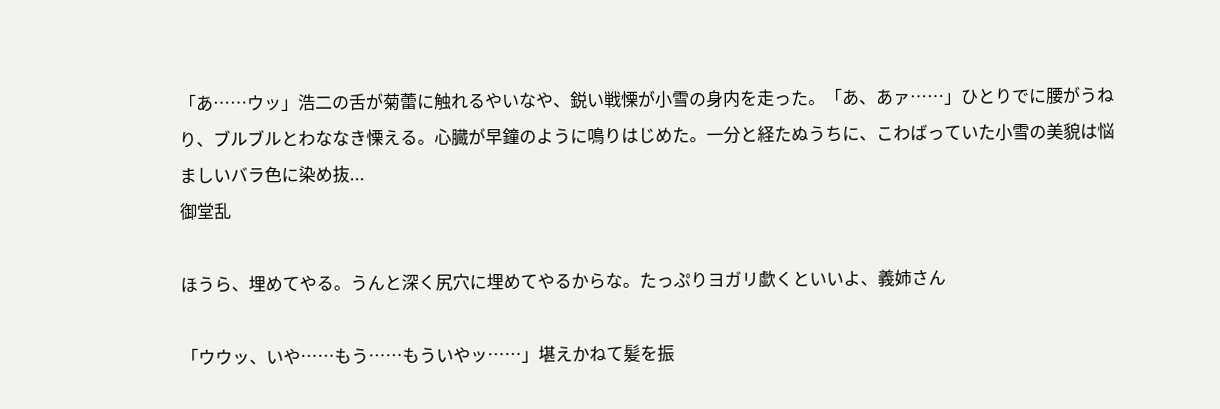「あ……ウッ」浩二の舌が菊蕾に触れるやいなや、鋭い戦慄が小雪の身内を走った。「あ、あァ……」ひとりでに腰がうねり、ブルブルとわななき慄える。心臓が早鐘のように鳴りはじめた。一分と経たぬうちに、こわばっていた小雪の美貌は悩ましいバラ色に染め抜...
御堂乱

ほうら、埋めてやる。うんと深く尻穴に埋めてやるからな。たっぷりヨガリ歔くといいよ、義姉さん

「ウウッ、いや……もう……もういやッ……」堪えかねて髪を振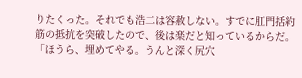りたくった。それでも浩二は容赦しない。すでに肛門括約筋の抵抗を突破したので、後は楽だと知っているからだ。「ほうら、埋めてやる。うんと深く尻穴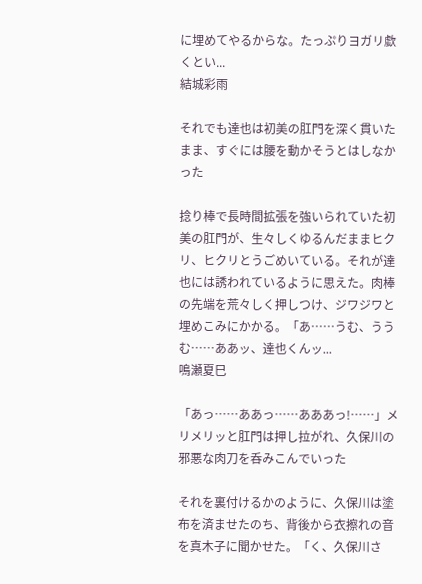に埋めてやるからな。たっぷりヨガリ歔くとい...
結城彩雨

それでも達也は初美の肛門を深く貫いたまま、すぐには腰を動かそうとはしなかった

捻り棒で長時間拡張を強いられていた初美の肛門が、生々しくゆるんだままヒクリ、ヒクリとうごめいている。それが達也には誘われているように思えた。肉棒の先端を荒々しく押しつけ、ジワジワと埋めこみにかかる。「あ……うむ、ううむ……ああッ、達也くんッ...
鳴瀬夏巳

「あっ……ああっ……あああっ!……」メリメリッと肛門は押し拉がれ、久保川の邪悪な肉刀を呑みこんでいった

それを裏付けるかのように、久保川は塗布を済ませたのち、背後から衣擦れの音を真木子に聞かせた。「く、久保川さ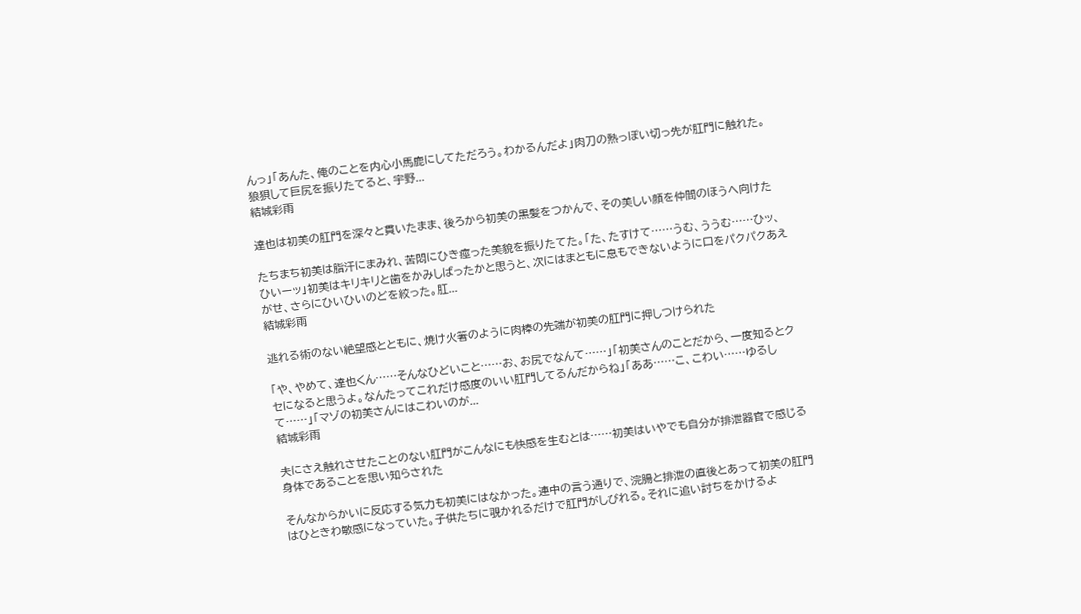んっ」「あんた、俺のことを内心小馬鹿にしてただろう。わかるんだよ」肉刀の熱っぽい切っ先が肛門に触れた。狼狽して巨尻を振りたてると、宇野...
結城彩雨

達也は初美の肛門を深々と貫いたまま、後ろから初美の黒髪をつかんで、その美しい顔を仲間のほうへ向けた

たちまち初美は脂汗にまみれ、苦悶にひき痙った美貌を振りたてた。「た、たすけて……うむ、ううむ……ひッ、ひいーッ」初美はキリキリと歯をかみしばったかと思うと、次にはまともに息もできないように口をパクパクあえがせ、さらにひいひいのどを絞った。肛...
結城彩雨

逃れる術のない絶望感とともに、焼け火箸のように肉棒の先端が初美の肛門に押しつけられた

「や、やめて、達也くん……そんなひどいこと……お、お尻でなんて……」「初美さんのことだから、一度知るとクセになると思うよ。なんたってこれだけ感度のいい肛門してるんだからね」「ああ……こ、こわい……ゆるして……」「マゾの初美さんにはこわいのが...
結城彩雨

夫にさえ触れさせたことのない肛門がこんなにも快感を生むとは……初美はいやでも自分が排泄器官で感じる身体であることを思い知らされた

そんなからかいに反応する気力も初美にはなかった。連中の言う通りで、浣腸と排泄の直後とあって初美の肛門はひときわ敏感になっていた。子供たちに覗かれるだけで肛門がしびれる。それに追い討ちをかけるよ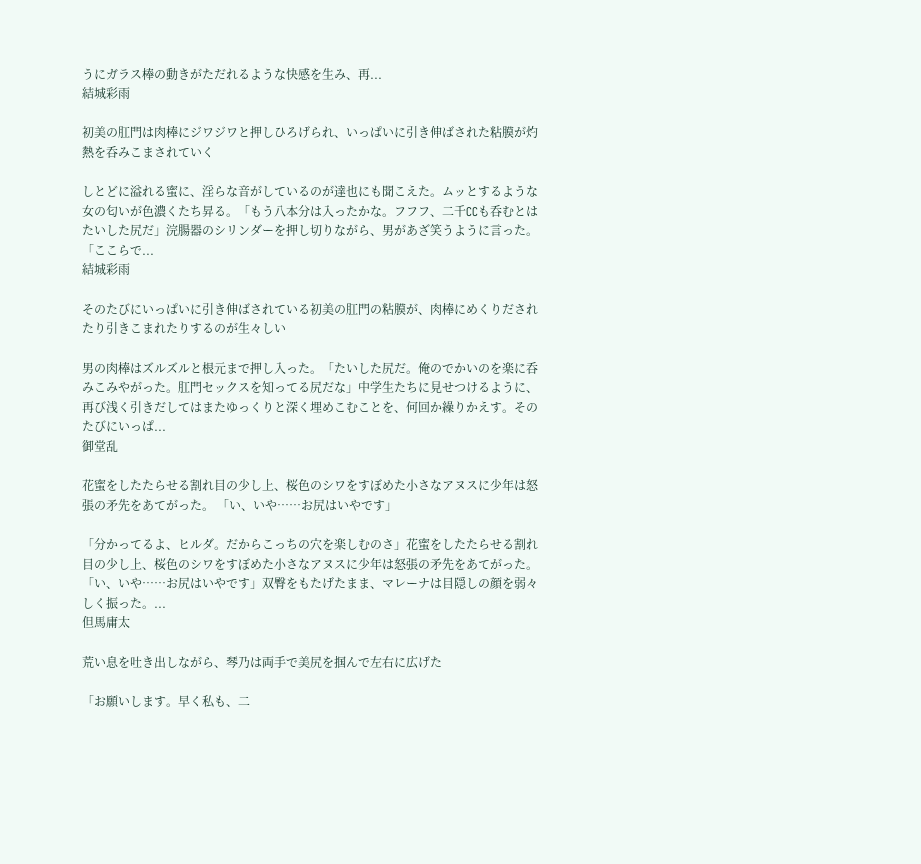うにガラス棒の動きがただれるような快感を生み、再...
結城彩雨

初美の肛門は肉棒にジワジワと押しひろげられ、いっぱいに引き伸ばされた粘膜が灼熱を呑みこまされていく

しとどに溢れる蜜に、淫らな音がしているのが達也にも聞こえた。ムッとするような女の匂いが色濃くたち昇る。「もう八本分は入ったかな。フフフ、二千CCも呑むとはたいした尻だ」浣腸器のシリンダーを押し切りながら、男があざ笑うように言った。「ここらで...
結城彩雨

そのたびにいっぱいに引き伸ばされている初美の肛門の粘膜が、肉棒にめくりだされたり引きこまれたりするのが生々しい

男の肉棒はズルズルと根元まで押し入った。「たいした尻だ。俺のでかいのを楽に呑みこみやがった。肛門セックスを知ってる尻だな」中学生たちに見せつけるように、再び浅く引きだしてはまたゆっくりと深く埋めこむことを、何回か繰りかえす。そのたびにいっぱ...
御堂乱

花蜜をしたたらせる割れ目の少し上、桜色のシワをすぼめた小さなアヌスに少年は怒張の矛先をあてがった。 「い、いや……お尻はいやです」

「分かってるよ、ヒルダ。だからこっちの穴を楽しむのさ」花蜜をしたたらせる割れ目の少し上、桜色のシワをすぼめた小さなアヌスに少年は怒張の矛先をあてがった。「い、いや……お尻はいやです」双臀をもたげたまま、マレーナは目隠しの顔を弱々しく振った。...
但馬庸太

荒い息を吐き出しながら、琴乃は両手で美尻を掴んで左右に広げた

「お願いします。早く私も、二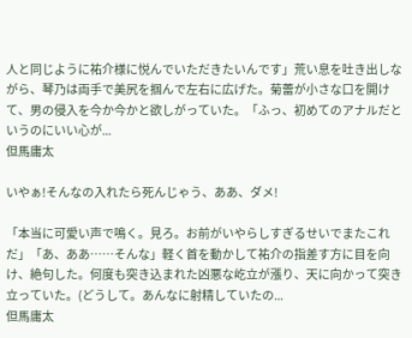人と同じように祐介様に悦んでいただきたいんです」荒い息を吐き出しながら、琴乃は両手で美尻を掴んで左右に広げた。菊蕾が小さな口を開けて、男の侵入を今か今かと欲しがっていた。「ふっ、初めてのアナルだというのにいい心が...
但馬庸太

いやぁ!そんなの入れたら死んじゃう、ああ、ダメ!

「本当に可愛い声で鳴く。見ろ。お前がいやらしすぎるせいでまたこれだ」「あ、ああ……そんな」軽く首を動かして祐介の指差す方に目を向け、絶句した。何度も突き込まれた凶悪な屹立が漲り、天に向かって突き立っていた。(どうして。あんなに射精していたの...
但馬庸太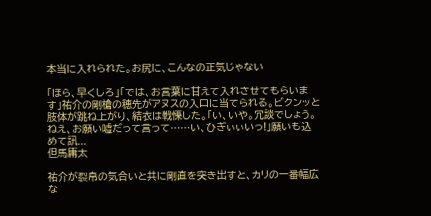本当に入れられた。お尻に、こんなの正気じゃない

「ほら、早くしろ」「では、お言葉に甘えて入れさせてもらいます」祐介の剛槍の穂先がアヌスの入口に当てられる。ビクンッと肢体が跳ね上がり、結衣は戦慄した。「い、いや。冗談でしょう。ねえ、お願い嘘だって言って……い、ひぎぃぃいっ!」願いも込めて訊...
但馬庸太

祐介が裂帛の気合いと共に剛直を突き出すと、カリの一番幅広な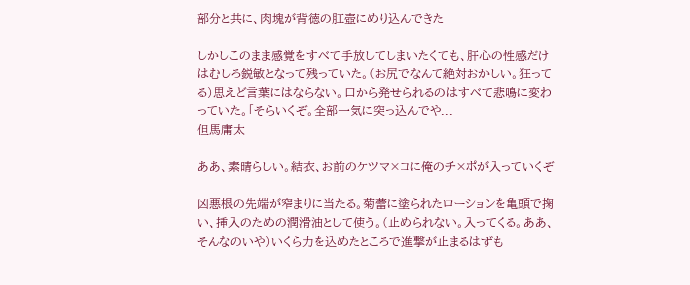部分と共に、肉塊が背徳の肛壺にめり込んできた

しかしこのまま感覚をすべて手放してしまいたくても、肝心の性感だけはむしろ鋭敏となって残っていた。(お尻でなんて絶対おかしい。狂ってる)思えど言葉にはならない。口から発せられるのはすべて悲鳴に変わっていた。「そらいくぞ。全部一気に突っ込んでや...
但馬庸太

ああ、素晴らしい。結衣、お前のケツマ×コに俺のチ×ポが入っていくぞ

凶悪根の先端が窄まりに当たる。菊蕾に塗られたローションを亀頭で掬い、挿入のための潤滑油として使う。(止められない。入ってくる。ああ、そんなのいや)いくら力を込めたところで進撃が止まるはずも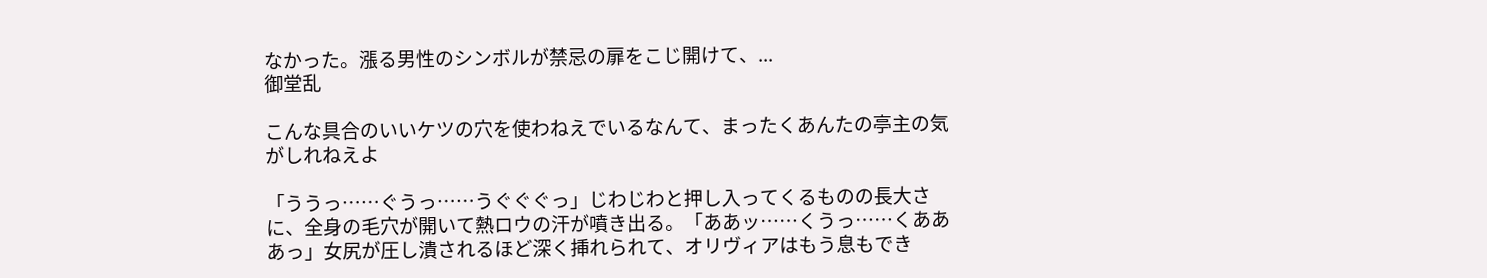なかった。漲る男性のシンボルが禁忌の扉をこじ開けて、...
御堂乱

こんな具合のいいケツの穴を使わねえでいるなんて、まったくあんたの亭主の気がしれねえよ

「ううっ……ぐうっ……うぐぐぐっ」じわじわと押し入ってくるものの長大さに、全身の毛穴が開いて熱ロウの汗が噴き出る。「ああッ……くうっ……くあああっ」女尻が圧し潰されるほど深く挿れられて、オリヴィアはもう息もでき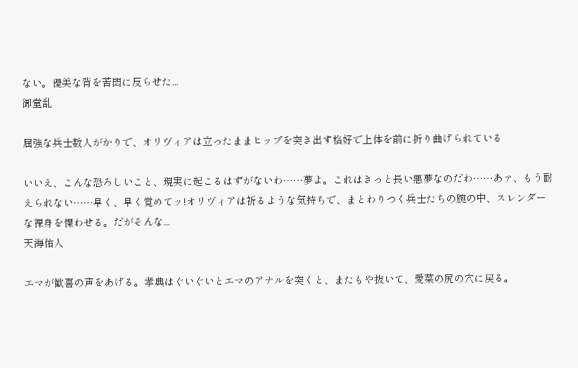ない。優美な背を苦悶に反らせた...
御堂乱

屈強な兵士数人がかりで、オリヴィアは立ったままヒップを突き出す格好で上体を前に折り曲げられている

いいえ、こんな恐ろしいこと、現実に起こるはずがないわ……夢よ。これはきっと長い悪夢なのだわ……あァ、もう耐えられない……早く、早く覚めてッ!オリヴィアは祈るような気持ちで、まとわりつく兵士たちの腕の中、スレンダーな裸身を慄わせる。だがそんな...
天海佑人

エマが歓喜の声をあげる。孝典はぐいぐいとエマのアナルを突くと、またもや抜いて、愛菜の尻の穴に戻る。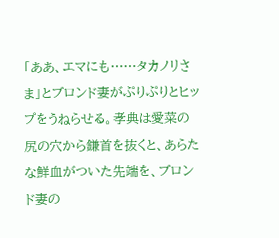「ああ、エマにも……タカノリさま」とブロンド妻がぷりぷりとヒップをうねらせる。孝典は愛菜の尻の穴から鎌首を抜くと、あらたな鮮血がついた先端を、ブロンド妻の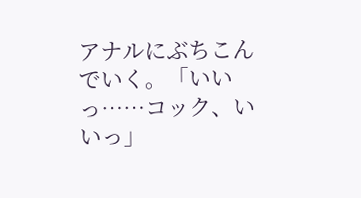アナルにぶちこんでいく。「いいっ……コック、いいっ」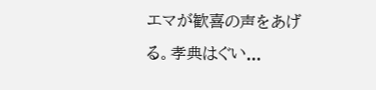エマが歓喜の声をあげる。孝典はぐい...